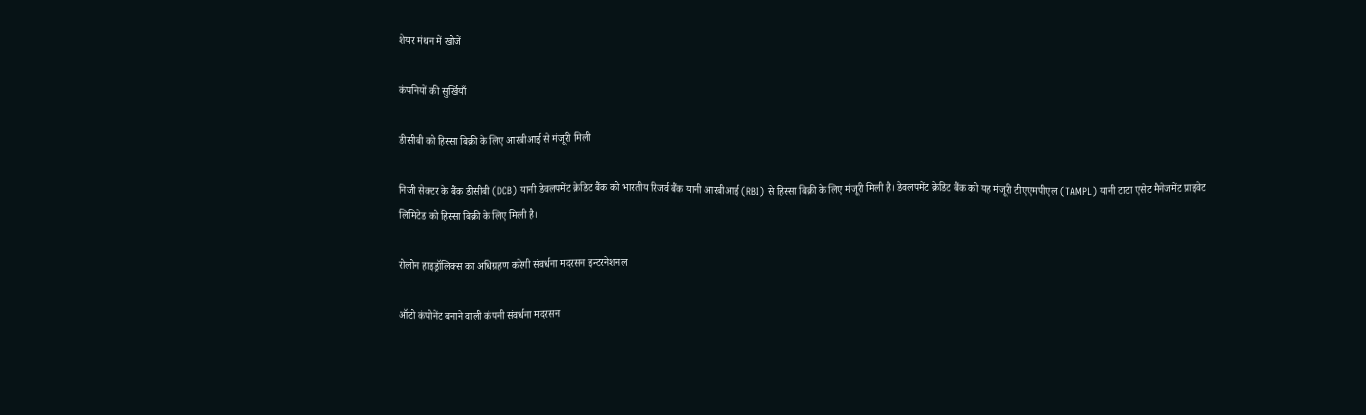शेयर मंथन में खोजें

कंपनियों की सुर्खियाँ

डीसीबी को हिस्सा बिक्री के लिए आरबीआई से मंजूरी मिली

निजी सेक्टर के बैंक डीसीबी (DCB) यानी डेवलपमेंट क्रेडिट बैंक को भारतीय रिजर्व बैंक यानी आरबीआई (RBI) से हिस्सा बिक्री के लिए मंजूरी मिली है। डेवलपमेंट क्रेडिट बैंक को यह मंजूरी टीएएमपीएल (TAMPL) यानी टाटा एसेट मैनेजमेंट प्राइवेट लिमिटेड को हिस्सा बिक्री के लिए मिली है।

रोलोन हाइड्रॉलिक्स का अधिग्रहण करेगी संवर्धना मदरसन इन्टरनेशनल

ऑटो कंपोनेंट बनाने वाली कंपनी संवर्धना मदरसन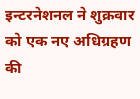इन्टरनेशनल ने शुक्रवार को एक नए अधिग्रहण की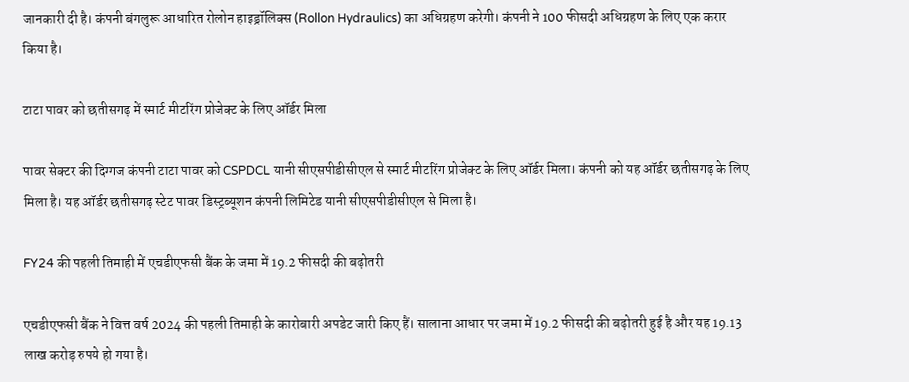जानकारी दी है। कंपनी बंगलुरू आधारित रोलोन हाइड्रॉलिक्स (Rollon Hydraulics) का अधिग्रहण करेगी। कंपनी ने 100 फीसदी अधिग्रहण के लिए एक करार किया है।

टाटा पावर को छतीसगढ़ में स्मार्ट मीटरिंग प्रोजेक्ट के लिए ऑर्डर मिला

पावर सेक्टर की दिग्गज कंपनी टाटा पावर को CSPDCL यानी सीएसपीडीसीएल से स्मार्ट मीटरिंग प्रोजेक्ट के लिए ऑर्डर मिला। कंपनी को यह ऑर्डर छतीसगढ़ के लिए मिला है। यह ऑर्डर छतीसगढ़ स्टेट पावर डिस्ट्रब्यूशन कंपनी लिमिटेड यानी सीएसपीडीसीएल से मिला है।

FY24 की पहली तिमाही में एचडीएफसी बैंक के जमा में 19.2 फीसदी की बढ़ोतरी

एचडीएफसी बैंक ने वित्त वर्ष 2024 की पहली तिमाही के कारोबारी अपडेट जारी किए हैं। सालाना आधार पर जमा में 19.2 फीसदी की बढ़ोतरी हुई है और यह 19.13 लाख करोड़ रुपये हो गया है।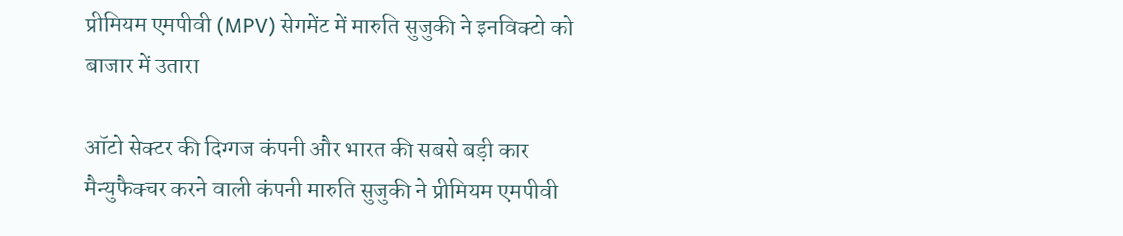प्रीमियम एमपीवी (MPV) सेगमेंट में मारुति सुजुकी ने इनविक्टो को बाजार में उतारा

ऑटो सेक्टर की दिग्गज कंपनी और भारत की सबसे बड़ी कार मैन्युफैक्चर करने वाली कंपनी मारुति सुजुकी ने प्रीमियम एमपीवी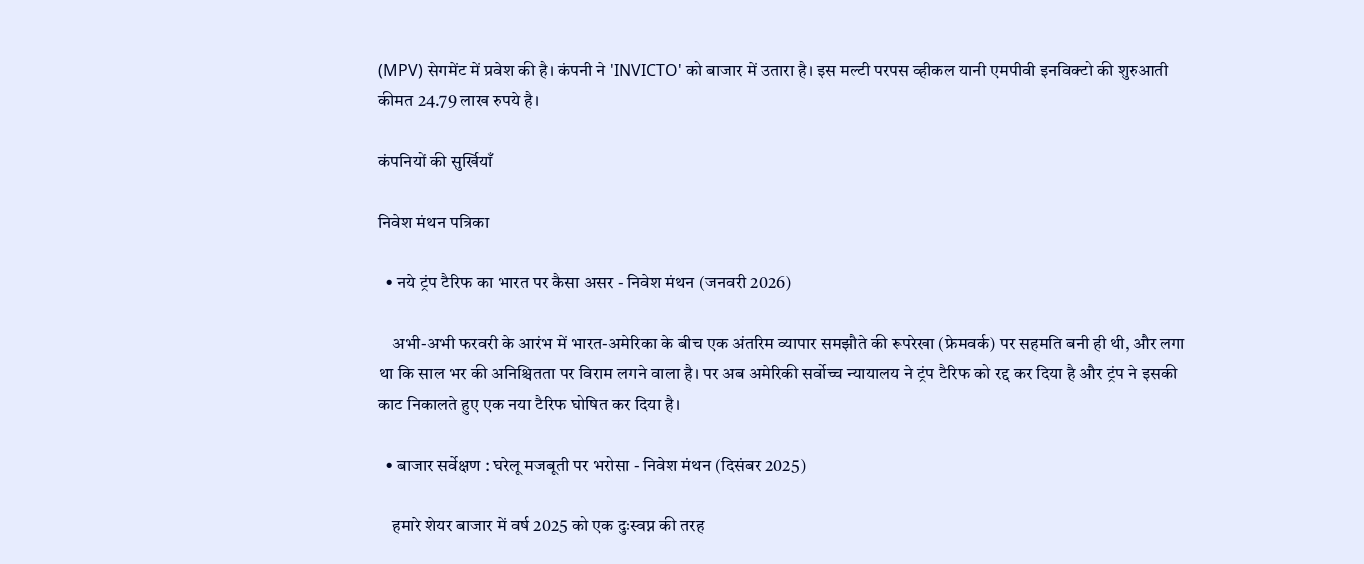(MPV) सेगमेंट में प्रवेश की है। कंपनी ने 'INVICTO' को बाजार में उतारा है। इस मल्टी परपस व्हीकल यानी एमपीवी इनविक्टो की शुरुआती कीमत 24.79 लाख रुपये है।

कंपनियों की सुर्खियाँ

निवेश मंथन पत्रिका

  • नये ट्रंप टैरिफ का भारत पर कैसा असर - निवेश मंथन (जनवरी 2026)

    अभी-अभी फरवरी के आरंभ में भारत-अमेरिका के बीच एक अंतरिम व्यापार समझौते की रूपरेखा (फ्रेमवर्क) पर सहमति बनी ही थी, और लगा था कि साल भर की अनिश्चितता पर विराम लगने वाला है। पर अब अमेरिकी सर्वोच्च न्यायालय ने ट्रंप टैरिफ को रद्द कर दिया है और ट्रंप ने इसकी काट निकालते हुए एक नया टैरिफ घोषित कर दिया है।

  • बाजार सर्वेक्षण : घरेलू मजबूती पर भरोसा - निवेश मंथन (दिसंबर 2025)

    हमारे शेयर बाजार में वर्ष 2025 को एक दुःस्वप्न की तरह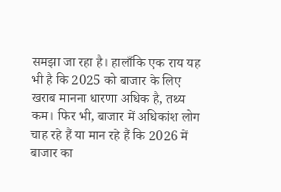समझा जा रहा है। हालाँकि एक राय यह भी है कि 2025 को बाजार के लिए खराब मानना धारणा अधिक है, तथ्य कम। फिर भी, बाजार में अधिकांश लोग चाह रहे हैं या मान रहे हैं कि 2026 में बाजार का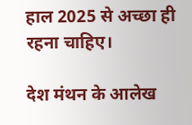हाल 2025 से अच्छा ही रहना चाहिए।

देश मंथन के आलेख